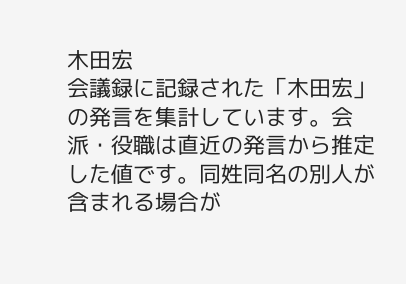木田宏
会議録に記録された「木田宏」の発言を集計しています。会派・役職は直近の発言から推定した値です。同姓同名の別人が含まれる場合が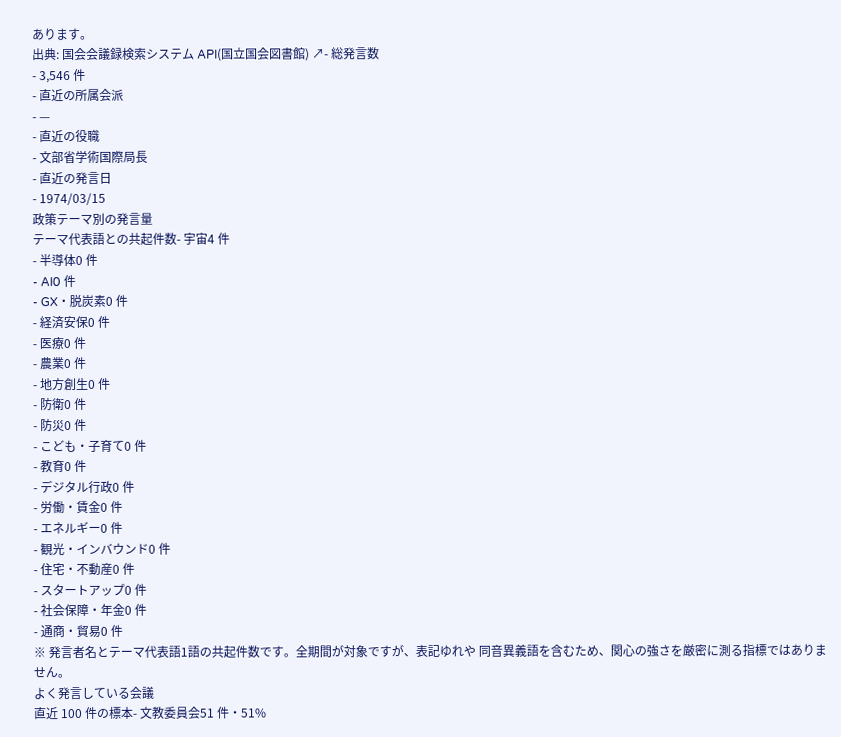あります。
出典: 国会会議録検索システム API(国立国会図書館) ↗- 総発言数
- 3,546 件
- 直近の所属会派
- —
- 直近の役職
- 文部省学術国際局長
- 直近の発言日
- 1974/03/15
政策テーマ別の発言量
テーマ代表語との共起件数- 宇宙4 件
- 半導体0 件
- AI0 件
- GX・脱炭素0 件
- 経済安保0 件
- 医療0 件
- 農業0 件
- 地方創生0 件
- 防衛0 件
- 防災0 件
- こども・子育て0 件
- 教育0 件
- デジタル行政0 件
- 労働・賃金0 件
- エネルギー0 件
- 観光・インバウンド0 件
- 住宅・不動産0 件
- スタートアップ0 件
- 社会保障・年金0 件
- 通商・貿易0 件
※ 発言者名とテーマ代表語1語の共起件数です。全期間が対象ですが、表記ゆれや 同音異義語を含むため、関心の強さを厳密に測る指標ではありません。
よく発言している会議
直近 100 件の標本- 文教委員会51 件・51%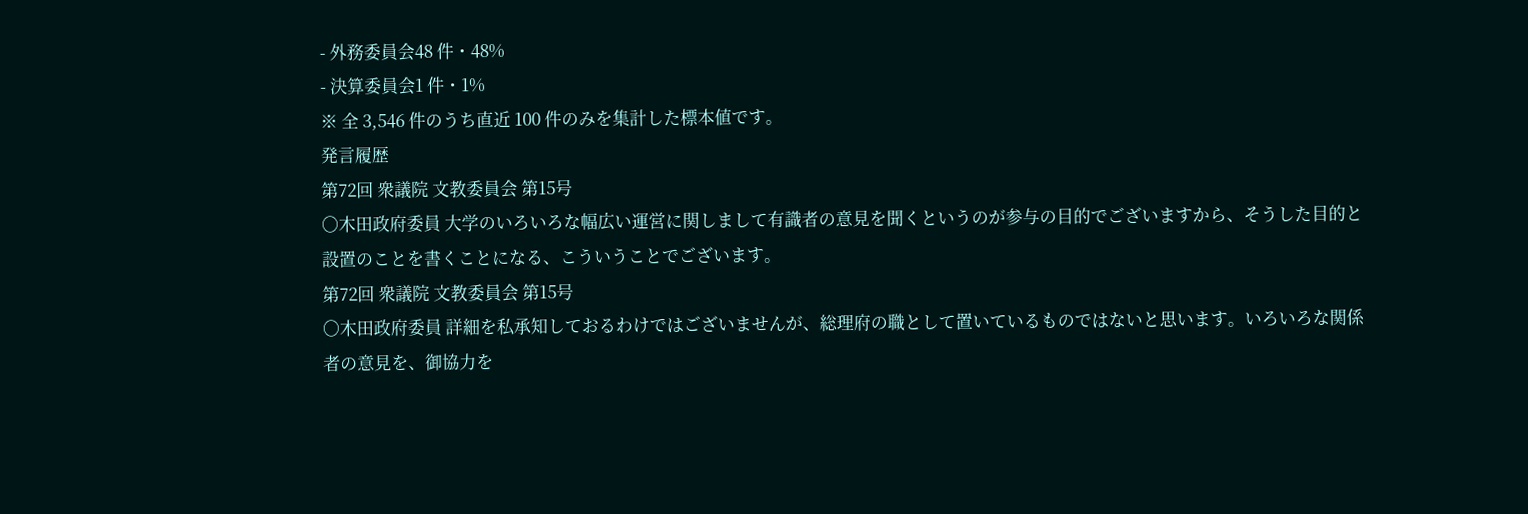- 外務委員会48 件・48%
- 決算委員会1 件・1%
※ 全 3,546 件のうち直近 100 件のみを集計した標本値です。
発言履歴
第72回 衆議院 文教委員会 第15号
○木田政府委員 大学のいろいろな幅広い運営に関しまして有識者の意見を聞くというのが参与の目的でございますから、そうした目的と設置のことを書くことになる、こういうことでございます。
第72回 衆議院 文教委員会 第15号
○木田政府委員 詳細を私承知しておるわけではございませんが、総理府の職として置いているものではないと思います。いろいろな関係者の意見を、御協力を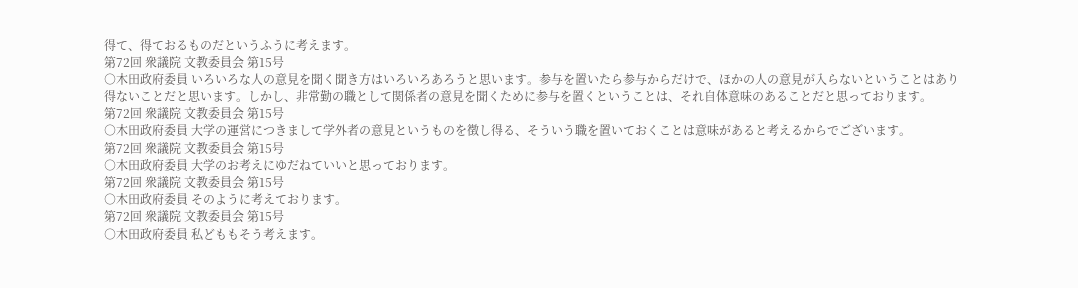得て、得ておるものだというふうに考えます。
第72回 衆議院 文教委員会 第15号
○木田政府委員 いろいろな人の意見を聞く聞き方はいろいろあろうと思います。参与を置いたら参与からだけで、ほかの人の意見が入らないということはあり得ないことだと思います。しかし、非常勤の職として関係者の意見を聞くために参与を置くということは、それ自体意味のあることだと思っております。
第72回 衆議院 文教委員会 第15号
○木田政府委員 大学の運営につきまして学外者の意見というものを徴し得る、そういう職を置いておくことは意味があると考えるからでございます。
第72回 衆議院 文教委員会 第15号
○木田政府委員 大学のお考えにゆだねていいと思っております。
第72回 衆議院 文教委員会 第15号
○木田政府委員 そのように考えております。
第72回 衆議院 文教委員会 第15号
○木田政府委員 私どももそう考えます。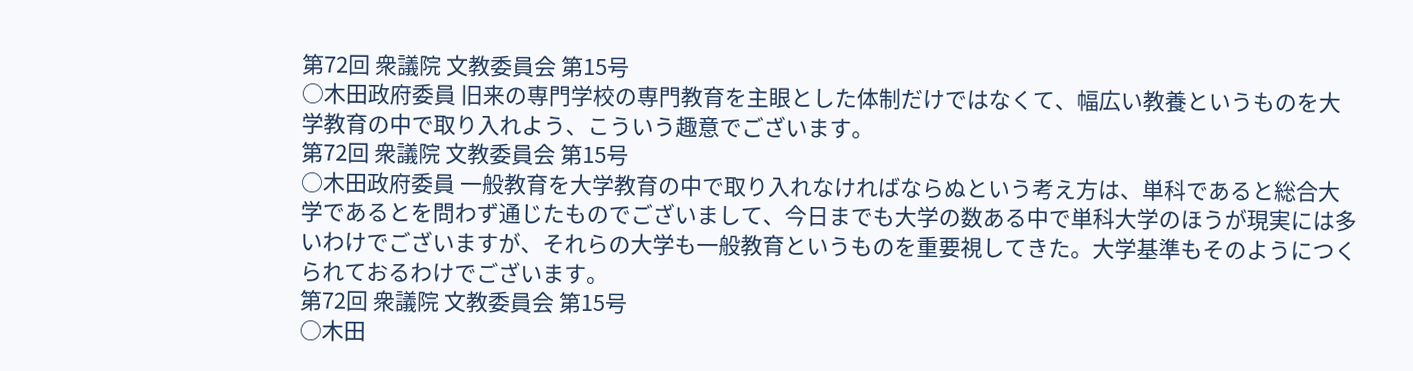第72回 衆議院 文教委員会 第15号
○木田政府委員 旧来の専門学校の専門教育を主眼とした体制だけではなくて、幅広い教養というものを大学教育の中で取り入れよう、こういう趣意でございます。
第72回 衆議院 文教委員会 第15号
○木田政府委員 一般教育を大学教育の中で取り入れなければならぬという考え方は、単科であると総合大学であるとを問わず通じたものでございまして、今日までも大学の数ある中で単科大学のほうが現実には多いわけでございますが、それらの大学も一般教育というものを重要視してきた。大学基準もそのようにつくられておるわけでございます。
第72回 衆議院 文教委員会 第15号
○木田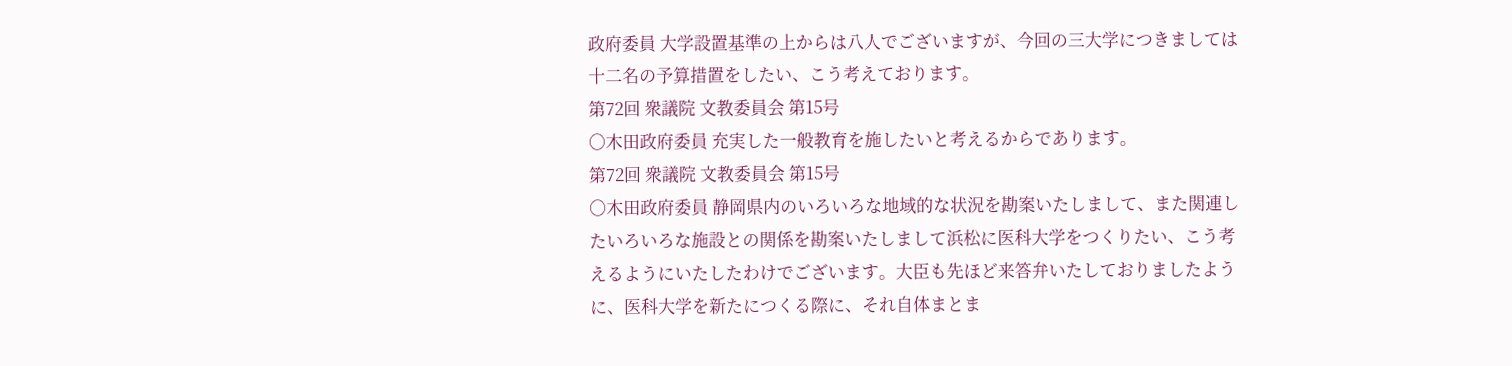政府委員 大学設置基準の上からは八人でございますが、今回の三大学につきましては十二名の予算措置をしたい、こう考えております。
第72回 衆議院 文教委員会 第15号
○木田政府委員 充実した一般教育を施したいと考えるからであります。
第72回 衆議院 文教委員会 第15号
○木田政府委員 静岡県内のいろいろな地域的な状況を勘案いたしまして、また関連したいろいろな施設との関係を勘案いたしまして浜松に医科大学をつくりたい、こう考えるようにいたしたわけでございます。大臣も先ほど来答弁いたしておりましたように、医科大学を新たにつくる際に、それ自体まとま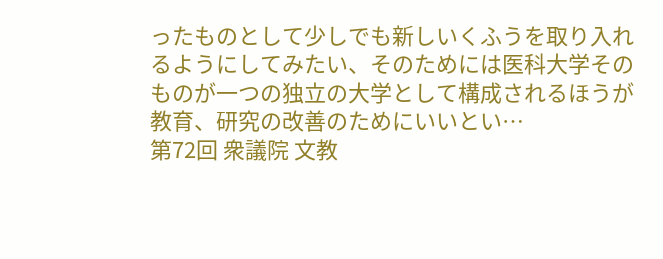ったものとして少しでも新しいくふうを取り入れるようにしてみたい、そのためには医科大学そのものが一つの独立の大学として構成されるほうが教育、研究の改善のためにいいとい…
第72回 衆議院 文教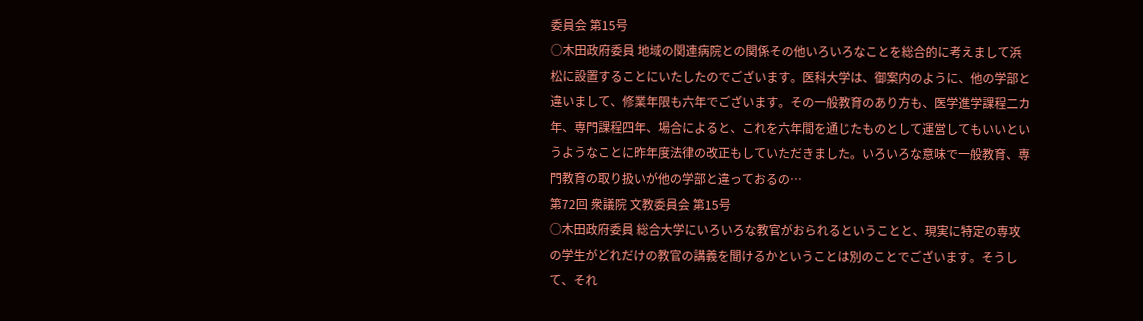委員会 第15号
○木田政府委員 地域の関連病院との関係その他いろいろなことを総合的に考えまして浜松に設置することにいたしたのでございます。医科大学は、御案内のように、他の学部と違いまして、修業年限も六年でございます。その一般教育のあり方も、医学進学課程二カ年、専門課程四年、場合によると、これを六年間を通じたものとして運営してもいいというようなことに昨年度法律の改正もしていただきました。いろいろな意味で一般教育、専門教育の取り扱いが他の学部と違っておるの…
第72回 衆議院 文教委員会 第15号
○木田政府委員 総合大学にいろいろな教官がおられるということと、現実に特定の専攻の学生がどれだけの教官の講義を聞けるかということは別のことでございます。そうして、それ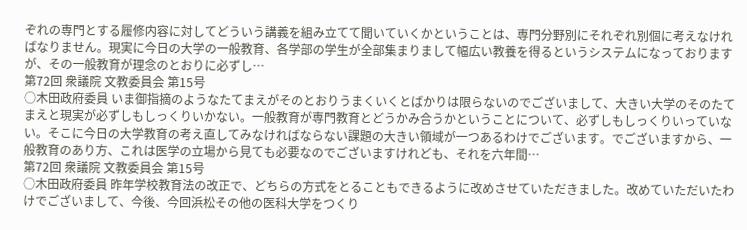ぞれの専門とする履修内容に対してどういう講義を組み立てて聞いていくかということは、専門分野別にそれぞれ別個に考えなければなりません。現実に今日の大学の一般教育、各学部の学生が全部集まりまして幅広い教養を得るというシステムになっておりますが、その一般教育が理念のとおりに必ずし…
第72回 衆議院 文教委員会 第15号
○木田政府委員 いま御指摘のようなたてまえがそのとおりうまくいくとばかりは限らないのでございまして、大きい大学のそのたてまえと現実が必ずしもしっくりいかない。一般教育が専門教育とどうかみ合うかということについて、必ずしもしっくりいっていない。そこに今日の大学教育の考え直してみなければならない課題の大きい領域が一つあるわけでございます。でございますから、一般教育のあり方、これは医学の立場から見ても必要なのでございますけれども、それを六年間…
第72回 衆議院 文教委員会 第15号
○木田政府委員 昨年学校教育法の改正で、どちらの方式をとることもできるように改めさせていただきました。改めていただいたわけでございまして、今後、今回浜松その他の医科大学をつくり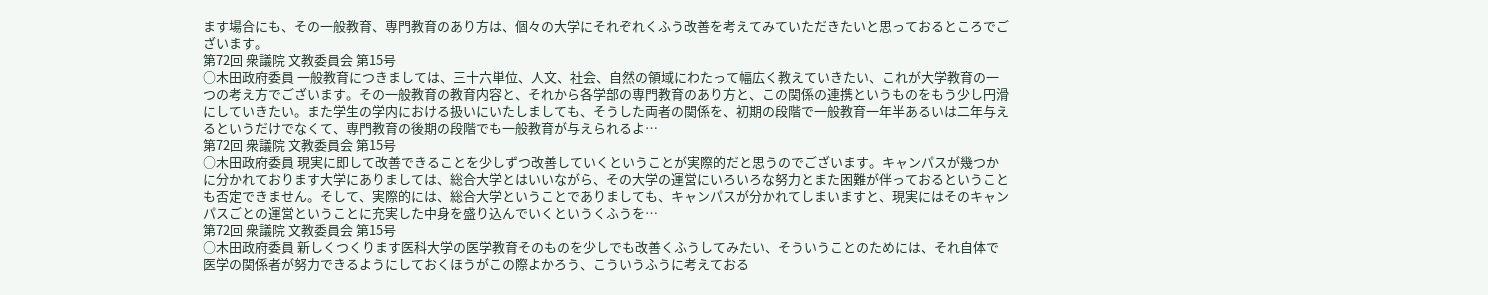ます場合にも、その一般教育、専門教育のあり方は、個々の大学にそれぞれくふう改善を考えてみていただきたいと思っておるところでございます。
第72回 衆議院 文教委員会 第15号
○木田政府委員 一般教育につきましては、三十六単位、人文、社会、自然の領域にわたって幅広く教えていきたい、これが大学教育の一つの考え方でございます。その一般教育の教育内容と、それから各学部の専門教育のあり方と、この関係の連携というものをもう少し円滑にしていきたい。また学生の学内における扱いにいたしましても、そうした両者の関係を、初期の段階で一般教育一年半あるいは二年与えるというだけでなくて、専門教育の後期の段階でも一般教育が与えられるよ…
第72回 衆議院 文教委員会 第15号
○木田政府委員 現実に即して改善できることを少しずつ改善していくということが実際的だと思うのでございます。キャンパスが幾つかに分かれております大学にありましては、総合大学とはいいながら、その大学の運営にいろいろな努力とまた困難が伴っておるということも否定できません。そして、実際的には、総合大学ということでありましても、キャンパスが分かれてしまいますと、現実にはそのキャンパスごとの運営ということに充実した中身を盛り込んでいくというくふうを…
第72回 衆議院 文教委員会 第15号
○木田政府委員 新しくつくります医科大学の医学教育そのものを少しでも改善くふうしてみたい、そういうことのためには、それ自体で医学の関係者が努力できるようにしておくほうがこの際よかろう、こういうふうに考えておる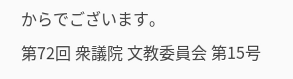からでございます。
第72回 衆議院 文教委員会 第15号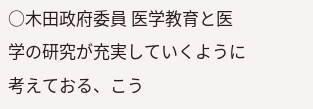○木田政府委員 医学教育と医学の研究が充実していくように考えておる、こう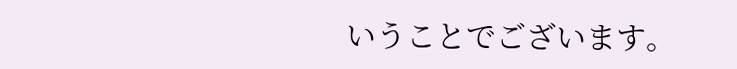いうことでございます。